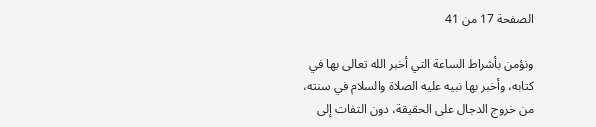الصفحة 17 من 41

ونؤمن بأشراط الساعة التي أخبر الله تعالى بها في كتابه، وأخبر بها نبيه عليه الصلاة والسلام في سنته، من خروج الدجال على الحقيقة، دون التفات إلى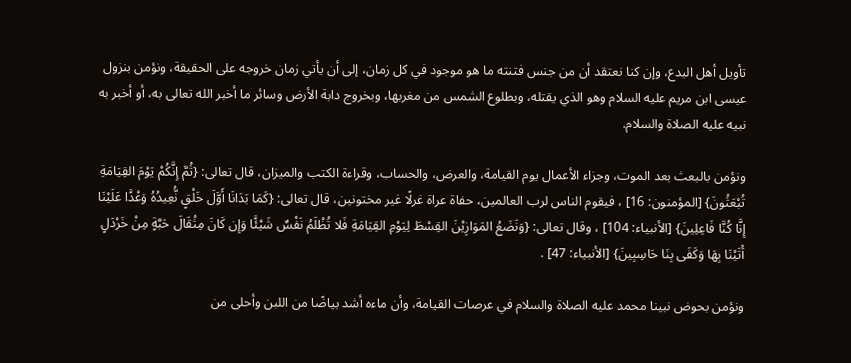تأويل أهل البدع، وإن كنا نعتقد أن من جنس فتنته ما هو موجود في كل زمان، إلى أن يأتي زمان خروجه على الحقيقة، ونؤمن بنزول عيسى ابن مريم عليه السلام وهو الذي يقتله، وبطلوع الشمس من مغربها، وبخروج دابة الأرض وسائر ما أخبر الله تعالى به، أو أخبر به نبيه عليه الصلاة والسلام.

ونؤمن بالبعث بعد الموت، وجزاء الأعمال يوم القيامة، والعرض، والحساب، وقراءة الكتب والميزان، قال تعالى: {ثُمَّ إِنَّكُمْ يَوْمَ القِيَامَةِ تُبْعَثُونَ} [المؤمنون: 16] ، فيقوم الناس لرب العالمين، حفاة عراة غرلًا غير مختونين، قال تعالى: {كَمَا بَدَانَا أَوَّلَ خَلْقٍ نُّعِيدُهُ وَعْدًَا عَلَيْنَا إِنَّا كُنَّا فَاعِلِينَ} [الأنبياء: 104] ، وقال تعالى: {وَنَضَعُ المَوَازِيْنَ القِسْطَ لِيَوْمِ القِيَامَةِ فَلا تُظْلَمُ نَفْسٌ شَيْئًَا وَإِن كَانَ مِثْقَالَ حَبَّةٍ مِنْ خَرْدَلٍ أَتَيْنَا بِهَا وَكَفَى بِنَا حَاسِبِينَ} [الأنبياء: 47] .

ونؤمن بحوض نبينا محمد عليه الصلاة والسلام في عرصات القيامة، وأن ماءه أشد بياضًا من اللبن وأحلى من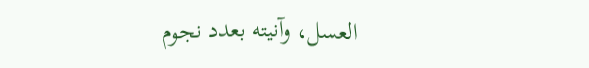العسل، وآنيته بعدد نجوم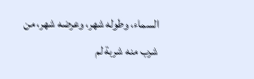السماء، وطوله شهر، وعرضه شهر، من شرب منه شربة لم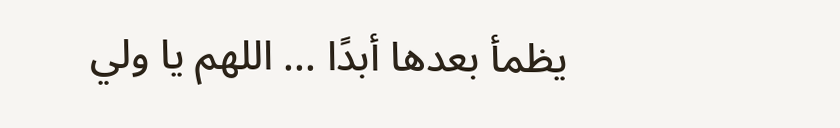يظمأ بعدها أبدًا ... اللهم يا ولي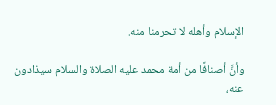الإسلام وأهله لا تحرمنا منه.

وأنَّ أصنافًا من أمة محمد عليه الصلاة والسلام سيذادون عنه،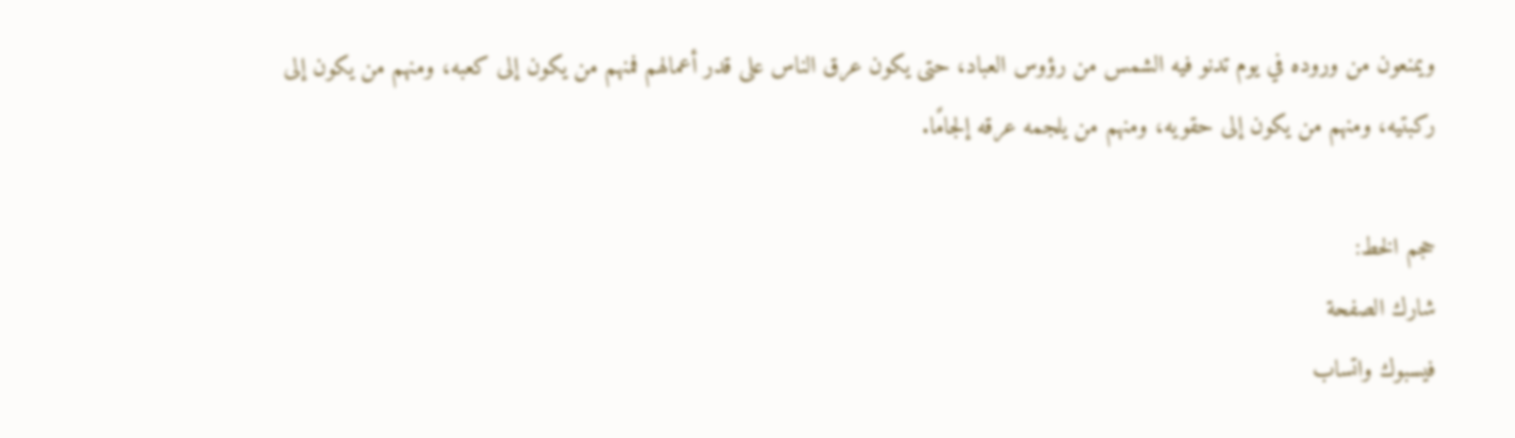ويمنعون من وروده في يوم تدنو فيه الشمس من رؤوس العباد، حتى يكون عرق الناس على قدر أعمالهم فمنهم من يكون إلى كعبه، ومنهم من يكون إلى ركبتيه، ومنهم من يكون إلى حقويه، ومنهم من يلجمه عرقه إلجامًا.

حجم الخط:
شارك الصفحة
فيسبوك واتساب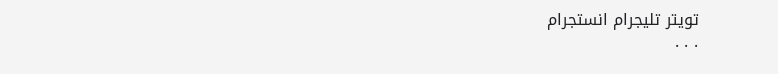تويتر تليجرام انستجرام
. . .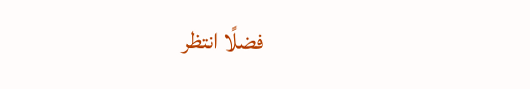فضلًا انتظر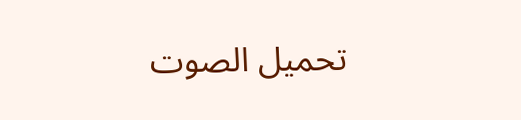تحميل الصوت